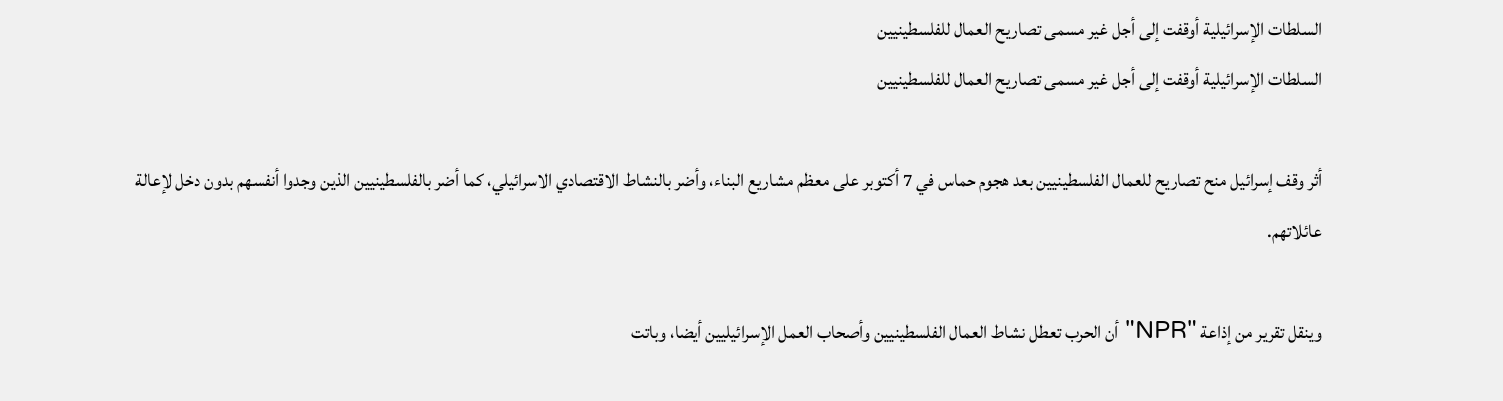السلطات الإسرائيلية أوقفت إلى أجل غير مسمى تصاريح العمال للفلسطينيين
السلطات الإسرائيلية أوقفت إلى أجل غير مسمى تصاريح العمال للفلسطينيين

أثر وقف إسرائيل منح تصاريح للعمال الفلسطينيين بعد هجوم حماس في 7 أكتوبر على معظم مشاريع البناء، وأضر بالنشاط الاقتصادي الاسرائيلي، كما أضر بالفلسطينيين الذين وجدوا أنفسهم بدون دخل لإعالة عائلاتهم.

وينقل تقرير من إذاعة "NPR" أن الحرب تعطل نشاط العمال الفلسطينيين وأصحاب العمل الإسرائيليين أيضا، وباتت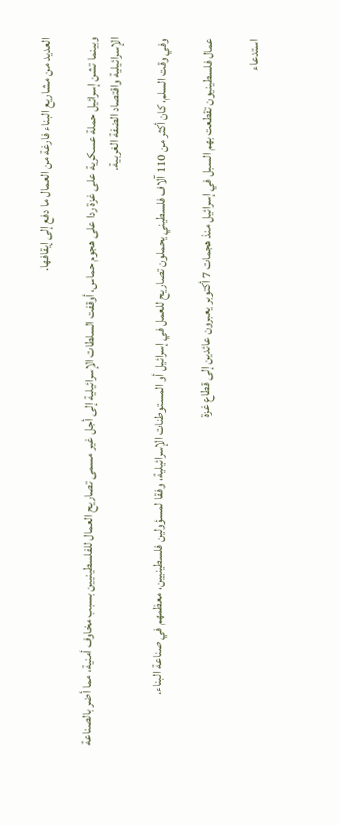العديد من مشاريع البناء فارغة من العمال ما دفع إلى إيقافها.

وبينما تشن إسرائيل حملة عسكرية على غزة ردا على هجوم حماس، أوقفت السلطات الإسرائيلية إلى أجل غير مسمى تصاريح العمال للفلسطينيين بسبب مخاوف أمنية، مما أضر بالصناعة الإسرائيلية واقتصاد الضفة الغربية.

وفي وقت السلم، كان أكثر من 110 آلاف فلسطيني يحملون تصاريح للعمل في إسرائيل أو المستوطنات الإسرائيلية، وفقا لمسؤولين فلسطينيين، معظمهم في صناعة البناء.

عمال فلسطينيون تقطعت بهم السبل في إسرائيل منذ هجمات 7 أكتوبر يعبرون عائدين إلى قطاع غزة

استدعاء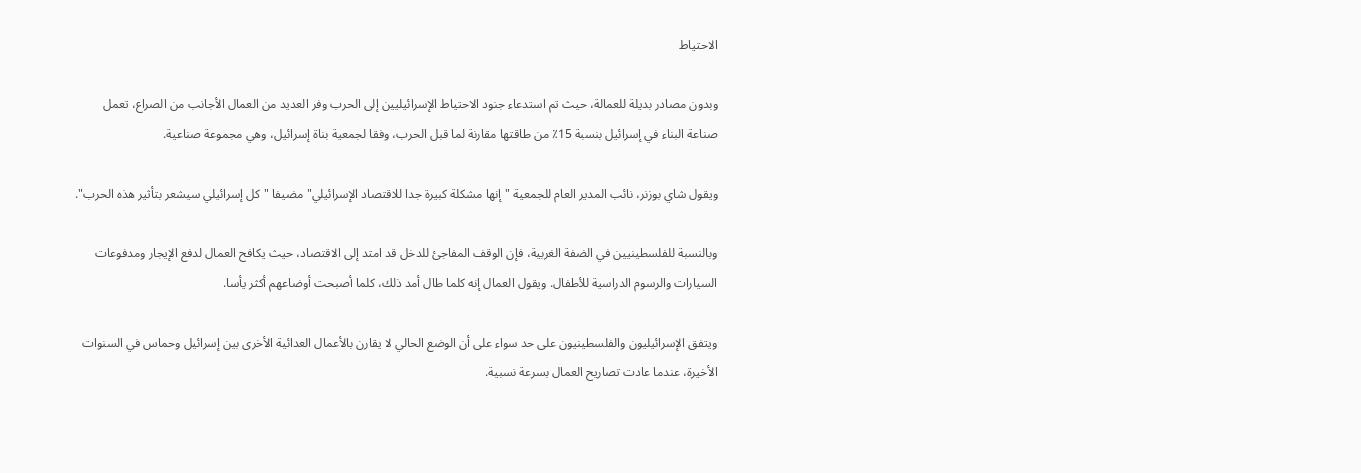الاحتياط

وبدون مصادر بديلة للعمالة، حيث تم استدعاء جنود الاحتياط الإسرائيليين إلى الحرب وفر العديد من العمال الأجانب من الصراع، تعمل صناعة البناء في إسرائيل بنسبة 15٪ من طاقتها مقارنة لما قبل الحرب، وفقا لجمعية بناة إسرائيل، وهي مجموعة صناعية.

ويقول شاي بوزنر، نائب المدير العام للجمعية "إنها مشكلة كبيرة جدا للاقتصاد الإسرائيلي" مضيفا "كل إسرائيلي سيشعر بتأثير هذه الحرب".

وبالنسبة للفلسطينيين في الضفة الغربية، فإن الوقف المفاجئ للدخل قد امتد إلى الاقتصاد، حيث يكافح العمال لدفع الإيجار ومدفوعات السيارات والرسوم الدراسية للأطفال. ويقول العمال إنه كلما طال أمد ذلك، كلما أصبحت أوضاعهم أكثر يأسا.

ويتفق الإسرائيليون والفلسطينيون على حد سواء على أن الوضع الحالي لا يقارن بالأعمال العدائية الأخرى بين إسرائيل وحماس في السنوات الأخيرة، عندما عادت تصاريح العمال بسرعة نسبية.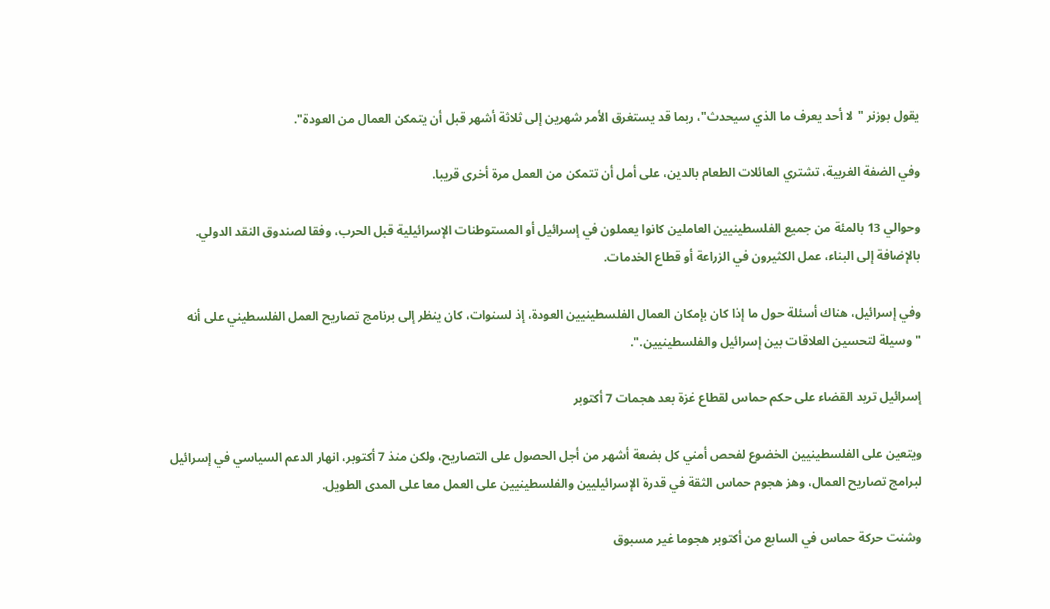يقول بوزنر "لا أحد يعرف ما الذي سيحدث"، ربما قد يستغرق الأمر شهرين إلى ثلاثة أشهر قبل أن يتمكن العمال من العودة".

وفي الضفة الغربية، تشتري العائلات الطعام بالدين، على أمل أن تتمكن من العمل مرة أخرى قريبا.

وحوالي 13 بالمئة من جميع الفلسطينيين العاملين كانوا يعملون في إسرائيل أو المستوطنات الإسرائيلية قبل الحرب، وفقا لصندوق النقد الدولي. بالإضافة إلى البناء، عمل الكثيرون في الزراعة أو قطاع الخدمات.

وفي إسرائيل، هناك أسئلة حول ما إذا كان بإمكان العمال الفلسطينيين العودة، إذ لسنوات، كان ينظر إلى برنامج تصاريح العمل الفلسطيني على أنه "وسيلة لتحسين العلاقات بين إسرائيل والفلسطينيين.".

إسرائيل تريد القضاء على حكم حماس لقطاع غزة بعد هجمات 7 أكتوبر

ويتعين على الفلسطينيين الخضوع لفحص أمني كل بضعة أشهر من أجل الحصول على التصاريح، ولكن منذ 7 أكتوبر، انهار الدعم السياسي في إسرائيل لبرامج تصاريح العمال، وهز هجوم حماس الثقة في قدرة الإسرائيليين والفلسطينيين على العمل معا على المدى الطويل.

وشنت حركة حماس في السابع من أكتوبر هجوما غير مسبوق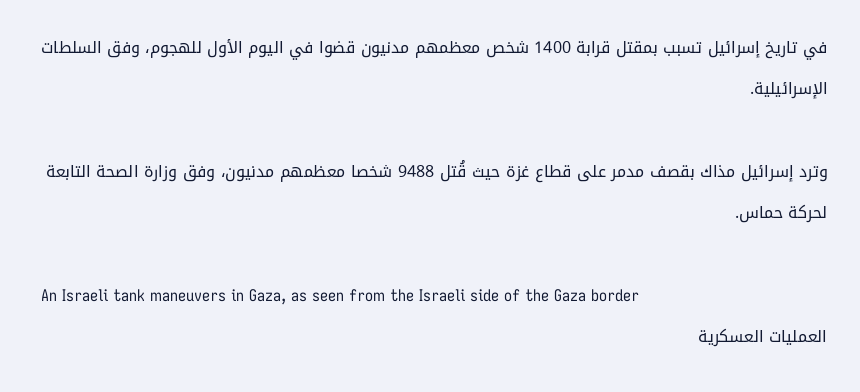في تاريخ إسرائيل تسبب بمقتل قرابة 1400 شخص معظمهم مدنيون قضوا في اليوم الأول للهجوم، وفق السلطات الإسرائيلية.

وترد إسرائيل مذاك بقصف مدمر على قطاع غزة حيث قُتل 9488 شخصا معظمهم مدنيون، وفق وزارة الصحة التابعة لحركة حماس.

An Israeli tank maneuvers in Gaza, as seen from the Israeli side of the Gaza border
العمليات العسكرية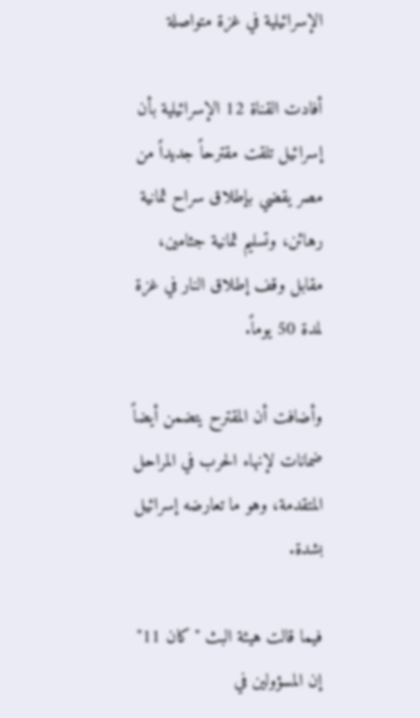الإسرائيلية في غزة متواصلة

أفادت القناة 12 الإسرائيلية بأن إسرائيل تلقت مقترحاً جديداً من مصر يقضي بإطلاق سراح ثمانية رهائن، وتسليم ثمانية جثامين، مقابل وقف إطلاق النار في غزة لمدة 50 يوماً.

وأضافت أن المقترح يتضمن أيضاً ضمانات لإنهاء الحرب في المراحل المتقدمة، وهو ما تعارضه إسرائيل بشدة.

فيما قالت هيئة البث "كان 11" إن المسؤولين في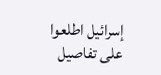إسرائيل اطلعوا على تفاصيل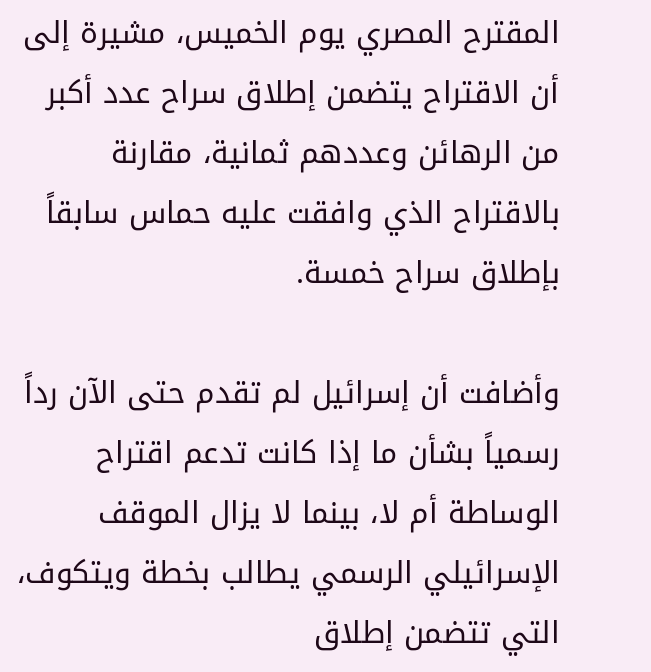المقترح المصري يوم الخميس، مشيرة إلى أن الاقتراح يتضمن إطلاق سراح عدد أكبر من الرهائن وعددهم ثمانية، مقارنة بالاقتراح الذي وافقت عليه حماس سابقاً بإطلاق سراح خمسة.

وأضافت أن إسرائيل لم تقدم حتى الآن رداً رسمياً بشأن ما إذا كانت تدعم اقتراح الوساطة أم لا، بينما لا يزال الموقف الإسرائيلي الرسمي يطالب بخطة ويتكوف، التي تتضمن إطلاق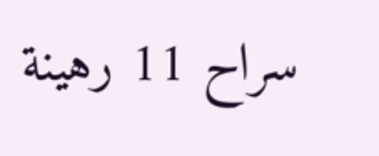سراح 11 رهينة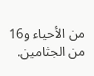من الأحياء و16 من الجثامين.